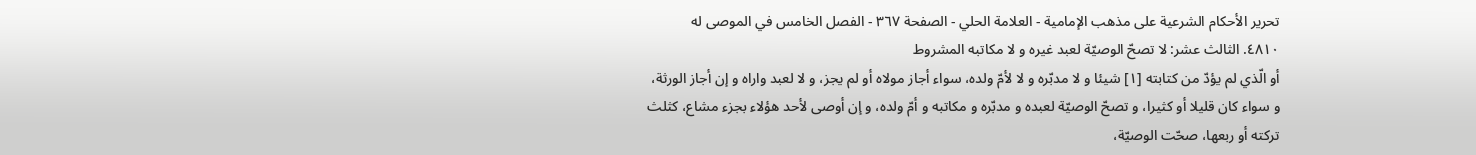تحرير الأحكام الشرعية على مذهب الإمامية - العلامة الحلي - الصفحة ٣٦٧ - الفصل الخامس في الموصى له
٤٨١٠. الثالث عشر: لا تصحّ الوصيّة لعبد غيره و لا مكاتبه المشروط
أو الّذي لم يؤدّ من كتابته [١] شيئا و لا مدبّره و لا لأمّ ولده، سواء أجاز مولاه أو لم يجز، و لا لعبد واراه و إن أجاز الورثة، و سواء كان قليلا أو كثيرا، و تصحّ الوصيّة لعبده و مدبّره و مكاتبه و أمّ ولده، و إن أوصى لأحد هؤلاء بجزء مشاع، كثلث تركته أو ربعها، صحّت الوصيّة،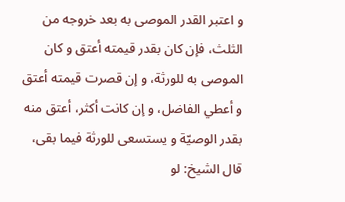و اعتبر القدر الموصى به بعد خروجه من الثلث، فإن كان بقدر قيمته أعتق و كان الموصى به للورثة، و إن قصرت قيمته أعتق و أعطي الفاضل، و إن كانت أكثر، أعتق منه بقدر الوصيّة و يستسعى للورثة فيما بقى، قال الشيخ: لو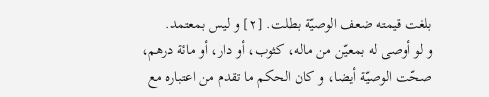بلغت قيمته ضعف الوصيّة بطلت. [٢] و ليس بمعتمد.
و لو أوصى له بمعيّن من ماله، كثوب، أو دار، أو مائة درهم، صحّت الوصيّة أيضا، و كان الحكم ما تقدم من اعتباره مع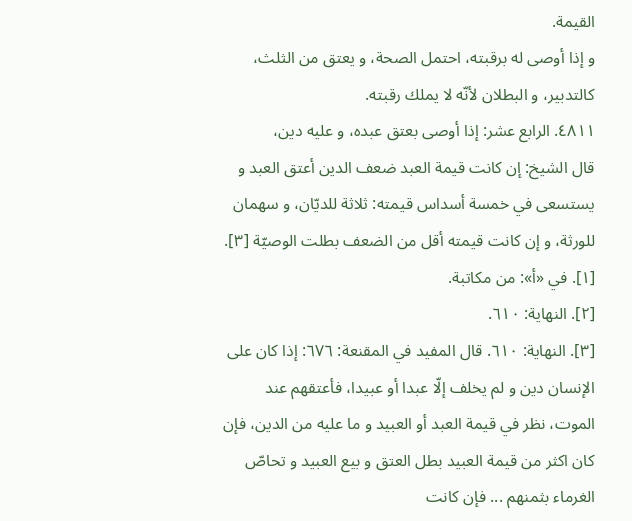القيمة.
و إذا أوصى له برقبته، احتمل الصحة، و يعتق من الثلث، كالتدبير، و البطلان لأنّه لا يملك رقبته.
٤٨١١. الرابع عشر: إذا أوصى بعتق عبده، و عليه دين،
قال الشيخ: إن كانت قيمة العبد ضعف الدين أعتق العبد و يستسعى في خمسة أسداس قيمته: ثلاثة للديّان، و سهمان للورثة، و إن كانت قيمته أقل من الضعف بطلت الوصيّة [٣].
[١]. في «أ»: من مكاتبة.
[٢]. النهاية: ٦١٠.
[٣]. النهاية: ٦١٠. قال المفيد في المقنعة: ٦٧٦: إذا كان على الإنسان دين و لم يخلف إلّا عبدا أو عبيدا، فأعتقهم عند الموت، نظر في قيمة العبد أو العبيد و ما عليه من الدين، فإن كان اكثر من قيمة العبيد بطل العتق و بيع العبيد و تحاصّ الغرماء بثمنهم ... فإن كانت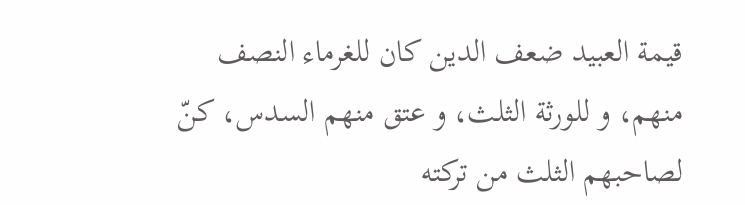قيمة العبيد ضعف الدين كان للغرماء النصف منهم، و للورثة الثلث، و عتق منهم السدس، كنّ لصاحبهم الثلث من تركته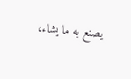يصنع به ما يشاء،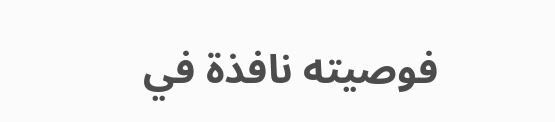فوصيته نافذة في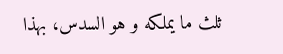ثلث ما يملكه و هو السدس، بهذا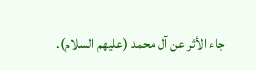جاء الأثر عن آل محمد (عليهم السلام).